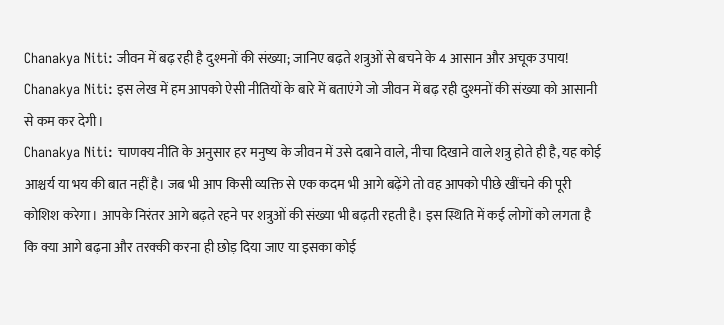Chanakya Niti: जीवन में बढ़ रही है दुश्मनों की संख्या; जानिए बढ़ते शत्रुओं से बचने के 4 आसान और अचूक उपाय!
Chanakya Niti: इस लेख में हम आपको ऐसी नीतियों के बारे में बताएंगे जो जीवन में बढ़ रही दुश्मनों की संख्या को आसानी से कम कर देगी।
Chanakya Niti: चाणक्य नीति के अनुसार हर मनुष्य के जीवन में उसे दबाने वाले, नीचा दिखाने वाले शत्रु होते ही है, यह कोई आश्चर्य या भय की बात नहीं है। जब भी आप किसी व्यक्ति से एक कदम भी आगे बढ़ेंगे तो वह आपको पीछे खींचने की पूरी कोशिश करेगा। आपके निरंतर आगे बढ़ते रहने पर शत्रुओं की संख्या भी बढ़ती रहती है। इस स्थिति में कई लोगों को लगता है कि क्या आगे बढ़ना और तरक्की करना ही छोड़ दिया जाए या इसका कोई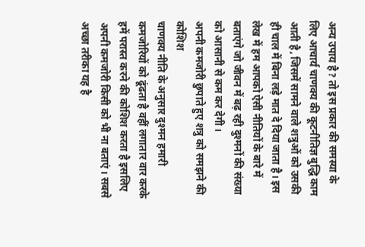अन्य उपाय है? तो इस प्रकार की समस्या के लिए आचार्य चाणक्य की कूटनीतिज्ञ बुद्धि काम आती है, जिसमें सामने वाले शत्रुओं को उसकी ही चाल में बिना लड़े मात दे दिया जाता है। इस लेख में हम आपको ऐसी नीतियों के बारे में बताएंगे जो जीवन में बढ़ रही दुश्मनों की संख्या को आसानी से कम कर देगी।
अपनी कमजोरी छुपाते हुए शत्रु को समझने की कोशिश
चाणक्य नीति के अनुसार दुश्मन हमारी कमजोरियों को ढूंढता है वहीं लगातार वार करके हमें परास्त करने की कोशिश करता है इसलिए अपनी कमजोरी किसी को भी ना बताएं। सबसे अच्छा तरीका यह है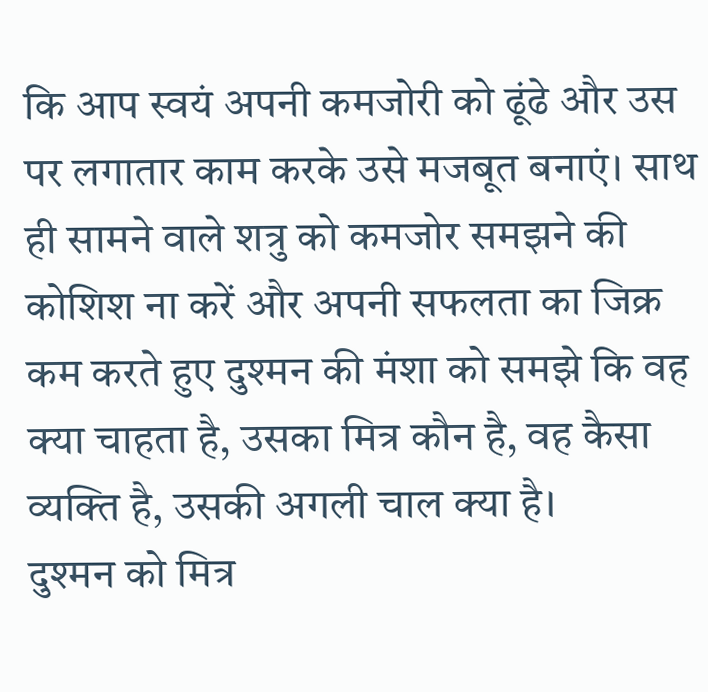कि आप स्वयं अपनी कमजोरी को ढूंढे और उस पर लगातार काम करके उसे मजबूत बनाएं। साथ ही सामने वाले शत्रु को कमजोर समझने की कोशिश ना करें और अपनी सफलता का जिक्र कम करते हुए दुश्मन की मंशा को समझे कि वह क्या चाहता है, उसका मित्र कौन है, वह कैसा व्यक्ति है, उसकी अगली चाल क्या है।
दुश्मन को मित्र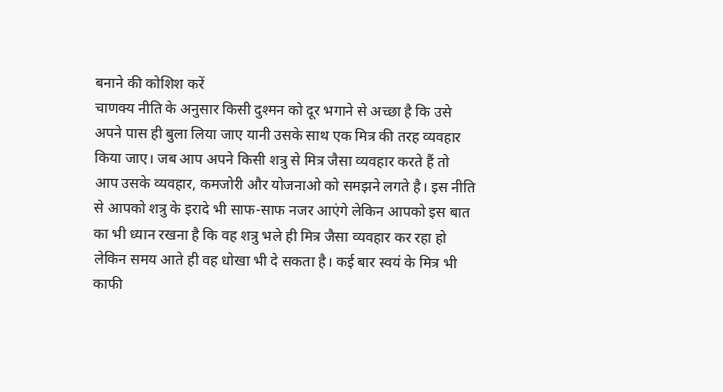बनाने की कोशिश करें
चाणक्य नीति के अनुसार किसी दुश्मन को दूर भगाने से अच्छा है कि उसे अपने पास ही बुला लिया जाए यानी उसके साथ एक मित्र की तरह व्यवहार किया जाए। जब आप अपने किसी शत्रु से मित्र जैसा व्यवहार करते हैं तो आप उसके व्यवहार, कमजोरी और योजनाओ को समझने लगते है। इस नीति से आपको शत्रु के इरादे भी साफ-साफ नजर आएंगे लेकिन आपको इस बात का भी ध्यान रखना है कि वह शत्रु भले ही मित्र जैसा व्यवहार कर रहा हो लेकिन समय आते ही वह धोखा भी दे सकता है। कई बार स्वयं के मित्र भी काफी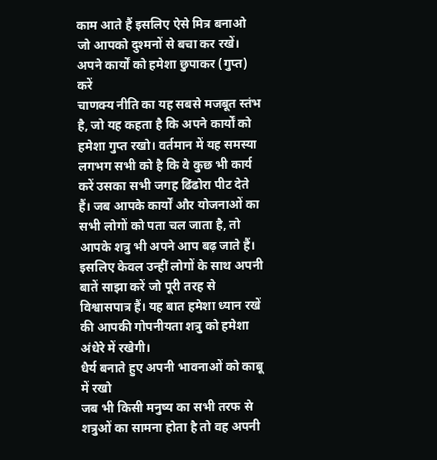काम आते हैं इसलिए ऐसे मित्र बनाओ जो आपको दुश्मनों से बचा कर रखें।
अपने कार्यों को हमेशा छुपाकर (गुप्त) करें
चाणक्य नीति का यह सबसे मजबूत स्तंभ है, जो यह कहता है कि अपने कार्यों को हमेशा गुप्त रखो। वर्तमान में यह समस्या लगभग सभी को है कि वे कुछ भी कार्य करें उसका सभी जगह ढिंढोरा पीट देते हैं। जब आपके कार्यों और योजनाओं का सभी लोगों को पता चल जाता है, तो आपके शत्रु भी अपने आप बढ़ जाते हैं। इसलिए केवल उन्हीं लोगों के साथ अपनी बातें साझा करें जो पूरी तरह से विश्वासपात्र हैं। यह बात हमेशा ध्यान रखें की आपकी गोपनीयता शत्रु को हमेशा अंधेरे में रखेगी।
धैर्य बनाते हुए अपनी भावनाओं को काबू में रखो
जब भी किसी मनुष्य का सभी तरफ से शत्रुओं का सामना होता है तो वह अपनी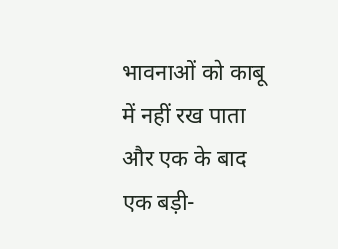भावनाओं को काबू में नहीं रख पाता और एक के बाद एक बड़ी-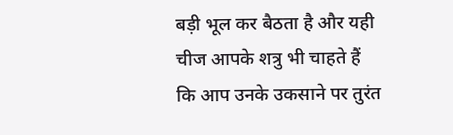बड़ी भूल कर बैठता है और यही चीज आपके शत्रु भी चाहते हैं कि आप उनके उकसाने पर तुरंत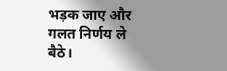भड़क जाए और गलत निर्णय ले बैठे।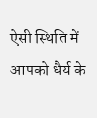ऐसी स्थिति में आपको धैर्य के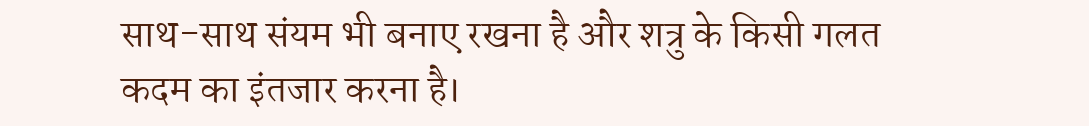साथ-साथ संयम भी बनाए रखना है और शत्रु के किसी गलत कदम का इंतजार करना है।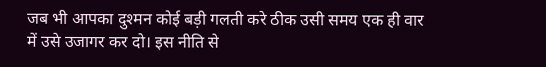जब भी आपका दुश्मन कोई बड़ी गलती करे ठीक उसी समय एक ही वार में उसे उजागर कर दो। इस नीति से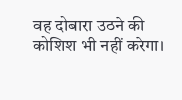वह दोबारा उठने की कोशिश भी नहीं करेगा।